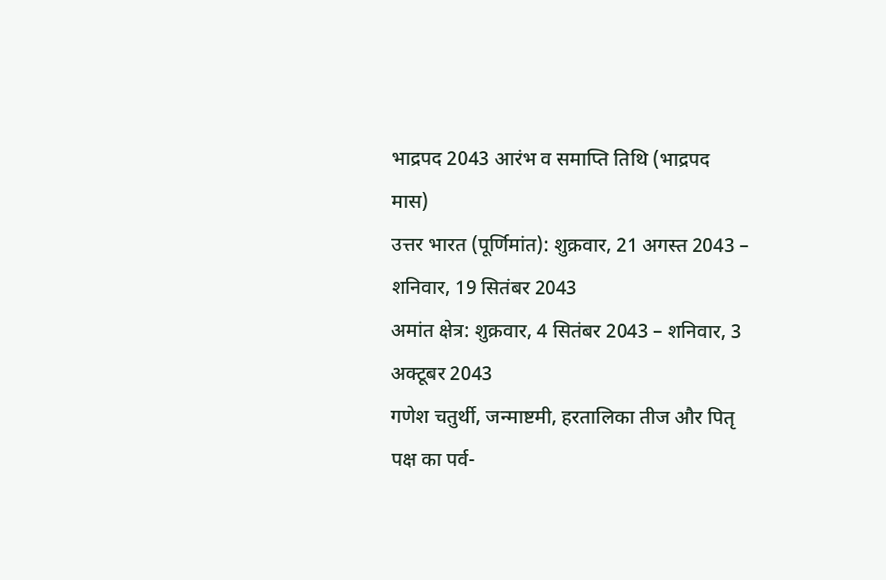भाद्रपद 2043 आरंभ व समाप्ति तिथि (भाद्रपद मास)
उत्तर भारत (पूर्णिमांत): शुक्रवार, 21 अगस्त 2043 – शनिवार, 19 सितंबर 2043
अमांत क्षेत्र: शुक्रवार, 4 सितंबर 2043 – शनिवार, 3 अक्टूबर 2043
गणेश चतुर्थी, जन्माष्टमी, हरतालिका तीज और पितृ पक्ष का पर्व-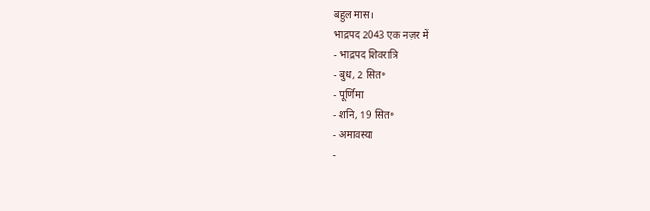बहुल मास।
भाद्रपद 2043 एक नज़र में
- भाद्रपद शिवरात्रि
- बुध, 2 सित॰
- पूर्णिमा
- शनि, 19 सित॰
- अमावस्या
-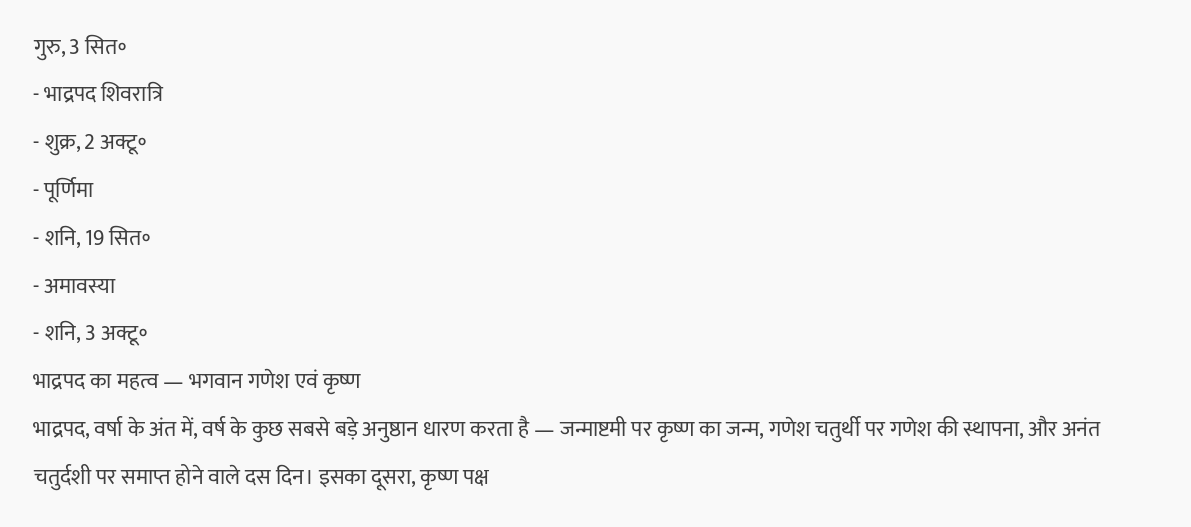गुरु, 3 सित॰
- भाद्रपद शिवरात्रि
- शुक्र, 2 अक्टू॰
- पूर्णिमा
- शनि, 19 सित॰
- अमावस्या
- शनि, 3 अक्टू॰
भाद्रपद का महत्व — भगवान गणेश एवं कृष्ण
भाद्रपद, वर्षा के अंत में, वर्ष के कुछ सबसे बड़े अनुष्ठान धारण करता है — जन्माष्टमी पर कृष्ण का जन्म, गणेश चतुर्थी पर गणेश की स्थापना, और अनंत चतुर्दशी पर समाप्त होने वाले दस दिन। इसका दूसरा, कृष्ण पक्ष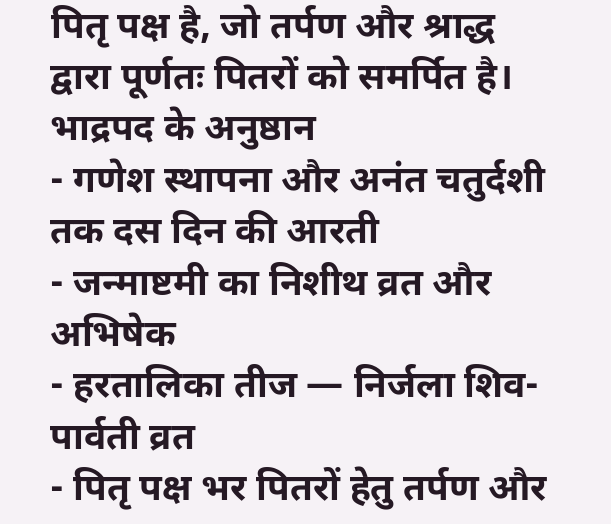पितृ पक्ष है, जो तर्पण और श्राद्ध द्वारा पूर्णतः पितरों को समर्पित है।
भाद्रपद के अनुष्ठान
- गणेश स्थापना और अनंत चतुर्दशी तक दस दिन की आरती
- जन्माष्टमी का निशीथ व्रत और अभिषेक
- हरतालिका तीज — निर्जला शिव-पार्वती व्रत
- पितृ पक्ष भर पितरों हेतु तर्पण और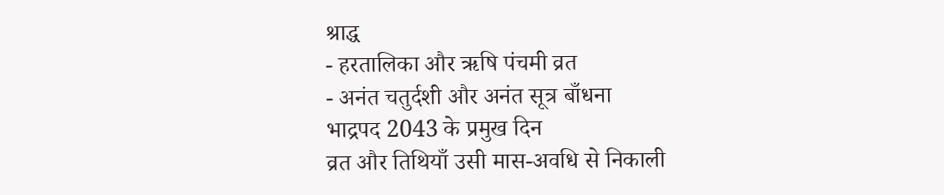श्राद्ध
- हरतालिका और ऋषि पंचमी व्रत
- अनंत चतुर्दशी और अनंत सूत्र बाँधना
भाद्रपद 2043 के प्रमुख दिन
व्रत और तिथियाँ उसी मास-अवधि से निकाली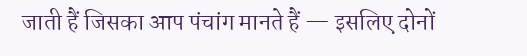जाती हैं जिसका आप पंचांग मानते हैं — इसलिए दोनों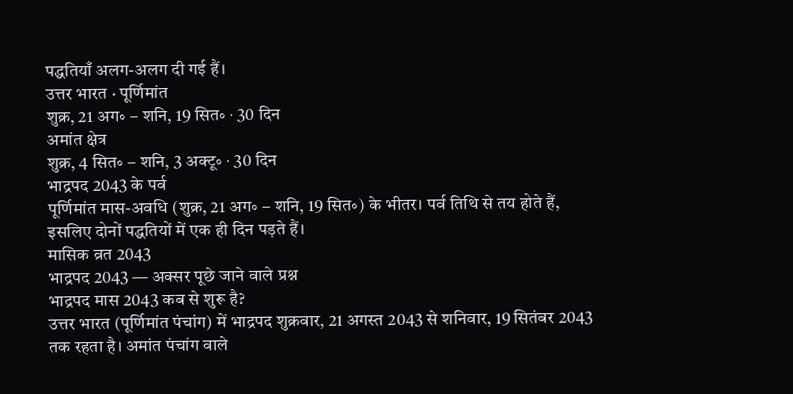पद्धतियाँ अलग-अलग दी गई हैं।
उत्तर भारत · पूर्णिमांत
शुक्र, 21 अग॰ – शनि, 19 सित॰ · 30 दिन
अमांत क्षेत्र
शुक्र, 4 सित॰ – शनि, 3 अक्टू॰ · 30 दिन
भाद्रपद 2043 के पर्व
पूर्णिमांत मास-अवधि (शुक्र, 21 अग॰ – शनि, 19 सित॰) के भीतर। पर्व तिथि से तय होते हैं, इसलिए दोनों पद्धतियों में एक ही दिन पड़ते हैं।
मासिक व्रत 2043
भाद्रपद 2043 — अक्सर पूछे जाने वाले प्रश्न
भाद्रपद मास 2043 कब से शुरू है?
उत्तर भारत (पूर्णिमांत पंचांग) में भाद्रपद शुक्रवार, 21 अगस्त 2043 से शनिवार, 19 सितंबर 2043 तक रहता है। अमांत पंचांग वाले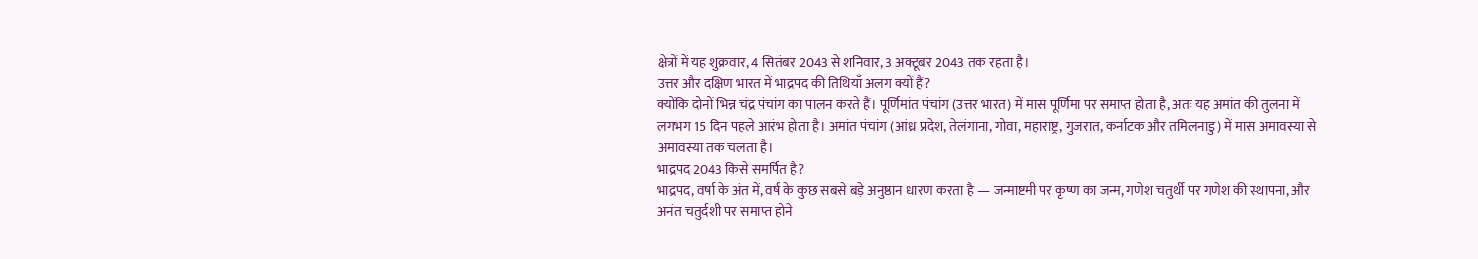क्षेत्रों में यह शुक्रवार, 4 सितंबर 2043 से शनिवार, 3 अक्टूबर 2043 तक रहता है।
उत्तर और दक्षिण भारत में भाद्रपद की तिथियाँ अलग क्यों हैं?
क्योंकि दोनों भिन्न चंद्र पंचांग का पालन करते हैं। पूर्णिमांत पंचांग (उत्तर भारत) में मास पूर्णिमा पर समाप्त होता है, अतः यह अमांत की तुलना में लगभग 15 दिन पहले आरंभ होता है। अमांत पंचांग (आंध्र प्रदेश, तेलंगाना, गोवा, महाराष्ट्र, गुजरात, कर्नाटक और तमिलनाडु) में मास अमावस्या से अमावस्या तक चलता है।
भाद्रपद 2043 किसे समर्पित है?
भाद्रपद, वर्षा के अंत में, वर्ष के कुछ सबसे बड़े अनुष्ठान धारण करता है — जन्माष्टमी पर कृष्ण का जन्म, गणेश चतुर्थी पर गणेश की स्थापना, और अनंत चतुर्दशी पर समाप्त होने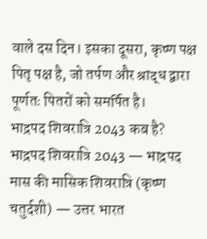वाले दस दिन। इसका दूसरा, कृष्ण पक्ष पितृ पक्ष है, जो तर्पण और श्राद्ध द्वारा पूर्णतः पितरों को समर्पित है।
भाद्रपद शिवरात्रि 2043 कब है?
भाद्रपद शिवरात्रि 2043 — भाद्रपद मास की मासिक शिवरात्रि (कृष्ण चतुर्दशी) — उत्तर भारत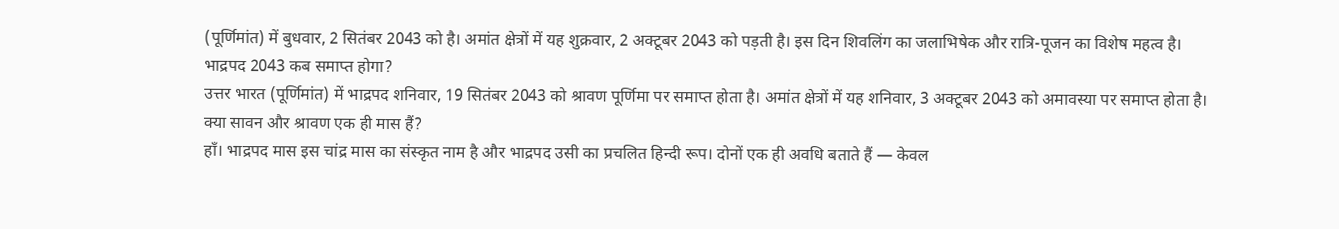(पूर्णिमांत) में बुधवार, 2 सितंबर 2043 को है। अमांत क्षेत्रों में यह शुक्रवार, 2 अक्टूबर 2043 को पड़ती है। इस दिन शिवलिंग का जलाभिषेक और रात्रि-पूजन का विशेष महत्व है।
भाद्रपद 2043 कब समाप्त होगा?
उत्तर भारत (पूर्णिमांत) में भाद्रपद शनिवार, 19 सितंबर 2043 को श्रावण पूर्णिमा पर समाप्त होता है। अमांत क्षेत्रों में यह शनिवार, 3 अक्टूबर 2043 को अमावस्या पर समाप्त होता है।
क्या सावन और श्रावण एक ही मास हैं?
हाँ। भाद्रपद मास इस चांद्र मास का संस्कृत नाम है और भाद्रपद उसी का प्रचलित हिन्दी रूप। दोनों एक ही अवधि बताते हैं — केवल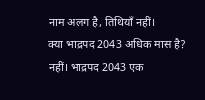नाम अलग है, तिथियाँ नहीं।
क्या भाद्रपद 2043 अधिक मास है?
नहीं। भाद्रपद 2043 एक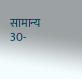सामान्य 30-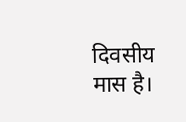दिवसीय मास है।